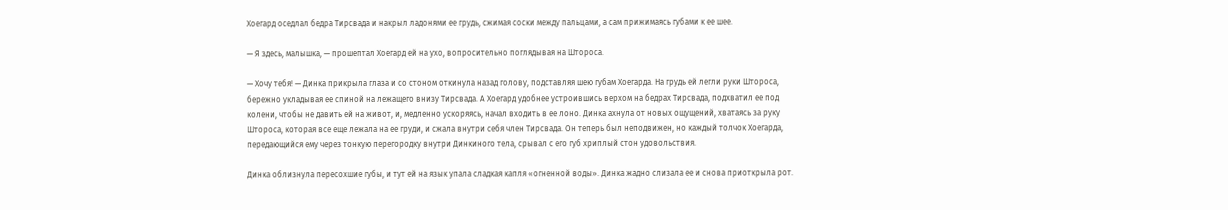Хоегард оседлал бедра Тирсвада и накрыл ладонями ее грудь, сжимая соски между пальцами, а сам прижимаясь губами к ее шее.

— Я здесь, малышка, — прошептал Хоегард ей на ухо, вопросительно поглядывая на Штороса.

— Хочу тебя! — Динка прикрыла глаза и со стоном откинула назад голову, подставляя шею губам Хоегарда. На грудь ей легли руки Штороса, бережно укладывая ее спиной на лежащего внизу Тирсвада. А Хоегард удобнее устроившись верхом на бедрах Тирсвада, подхватил ее под колени, чтобы не давить ей на живот, и, медленно ускоряясь, начал входить в ее лоно. Динка ахнула от новых ощущений, хватаясь за руку Штороса, которая все еще лежала на ее груди, и сжала внутри себя член Тирсвада. Он теперь был неподвижен, но каждый толчок Хоегарда, передающийся ему через тонкую перегородку внутри Динкиного тела, срывал с его губ хриплый стон удовольствия.

Динка облизнула пересохшие губы, и тут ей на язык упала сладкая капля «огненной воды». Динка жадно слизала ее и снова приоткрыла рот.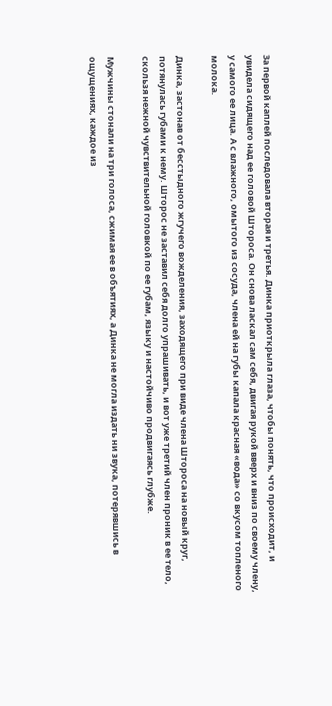За первой каплей последовала вторая и третья. Динка приоткрыла глаза, чтобы понять, что происходит, и увидела сидящего над ее головой Штороса. Он снова ласкал сам себя, двигая рукой вверх и вниз по своему члену, у самого ее лица. А с влажного, омытого из сосуда, члена ей на губы капала красная «вода» со вкусом топленого молока.

Динка, застонав от бесстыдного жгучего вожделения, заходящего при виде члена Штороса на новый круг, потянулась губами к нему. Шторос не заставил себя долго упрашивать, и вот уже третий член проник в ее тело, скользя нежной чувствительной головкой по ее губам, языку и настойчиво продвигаясь глубже.

Мужчины стонали на три голоса, сжимая ее в объятиях, а Динка не могла издать ни звука, потерявшись в ощущениях, каждое из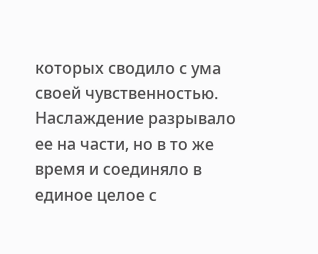которых сводило с ума своей чувственностью. Наслаждение разрывало ее на части, но в то же время и соединяло в единое целое с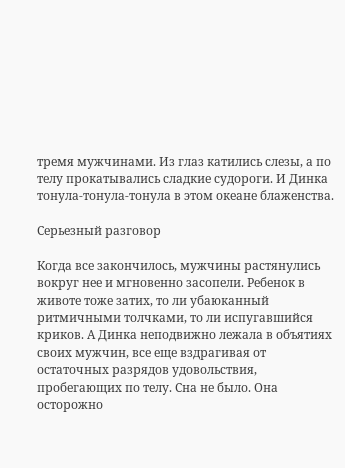тремя мужчинами. Из глаз катились слезы, а по телу прокатывались сладкие судороги. И Динка тонула-тонула-тонула в этом океане блаженства.

Серьезный разговор

Когда все закончилось, мужчины растянулись вокруг нее и мгновенно засопели. Ребенок в животе тоже затих, то ли убаюканный ритмичными толчками, то ли испугавшийся криков. А Динка неподвижно лежала в объятиях своих мужчин, все еще вздрагивая от остаточных разрядов удовольствия, пробегающих по телу. Сна не было. Она осторожно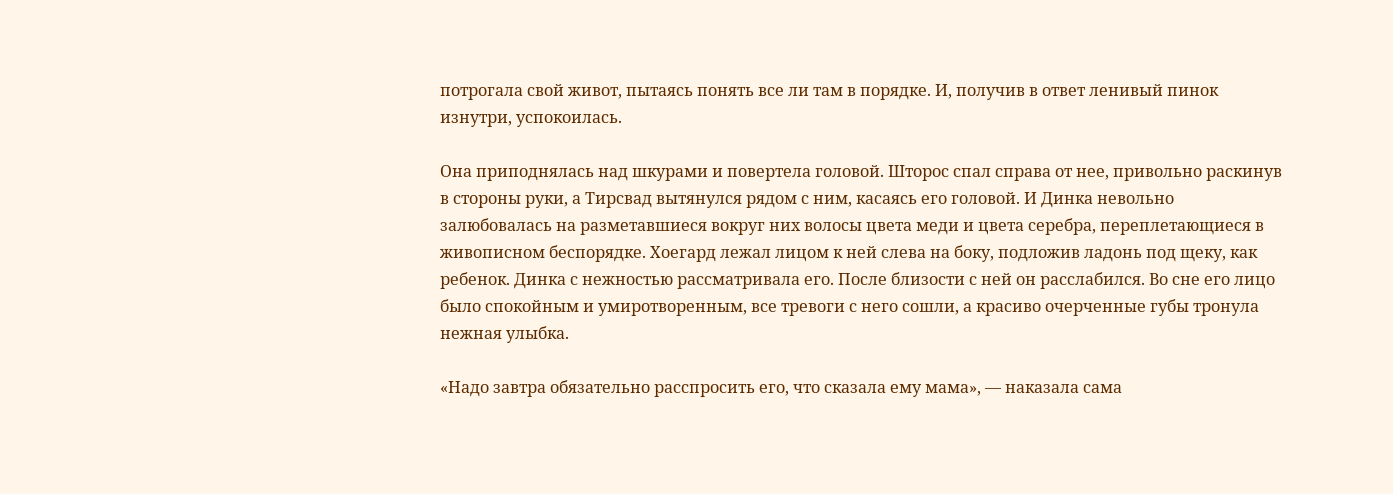потрогала свой живот, пытаясь понять все ли там в порядке. И, получив в ответ ленивый пинок изнутри, успокоилась.

Она приподнялась над шкурами и повертела головой. Шторос спал справа от нее, привольно раскинув в стороны руки, а Тирсвад вытянулся рядом с ним, касаясь его головой. И Динка невольно залюбовалась на разметавшиеся вокруг них волосы цвета меди и цвета серебра, переплетающиеся в живописном беспорядке. Хоегард лежал лицом к ней слева на боку, подложив ладонь под щеку, как ребенок. Динка с нежностью рассматривала его. После близости с ней он расслабился. Во сне его лицо было спокойным и умиротворенным, все тревоги с него сошли, а красиво очерченные губы тронула нежная улыбка.

«Надо завтра обязательно расспросить его, что сказала ему мама», — наказала сама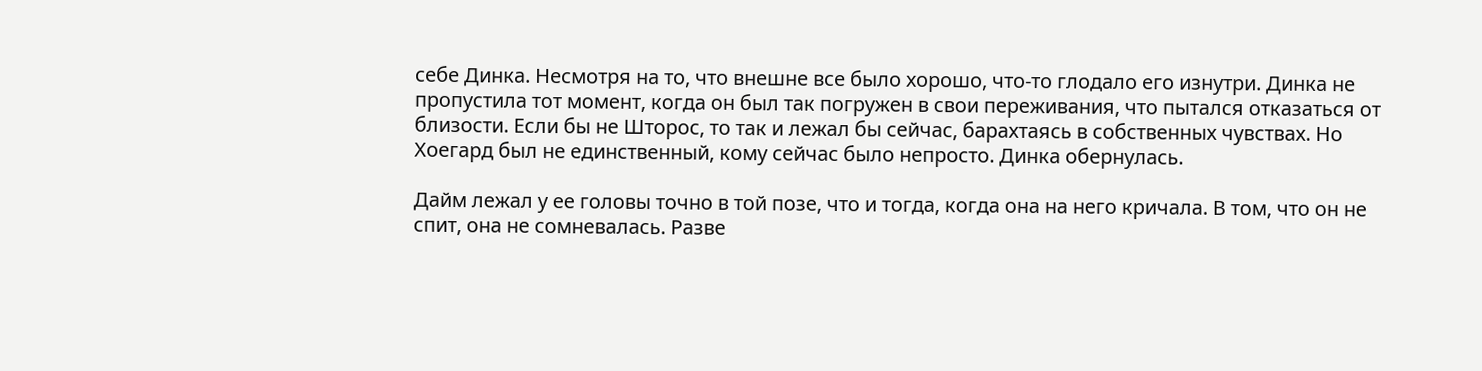себе Динка. Несмотря на то, что внешне все было хорошо, что-то глодало его изнутри. Динка не пропустила тот момент, когда он был так погружен в свои переживания, что пытался отказаться от близости. Если бы не Шторос, то так и лежал бы сейчас, барахтаясь в собственных чувствах. Но Хоегард был не единственный, кому сейчас было непросто. Динка обернулась.

Дайм лежал у ее головы точно в той позе, что и тогда, когда она на него кричала. В том, что он не спит, она не сомневалась. Разве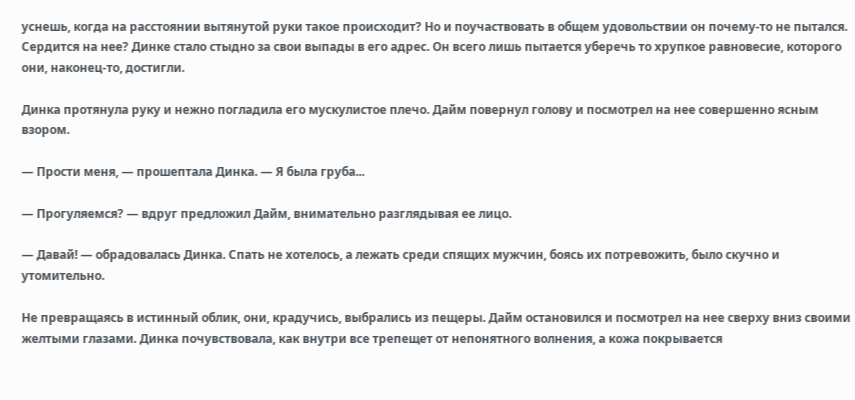уснешь, когда на расстоянии вытянутой руки такое происходит? Но и поучаствовать в общем удовольствии он почему-то не пытался. Сердится на нее? Динке стало стыдно за свои выпады в его адрес. Он всего лишь пытается уберечь то хрупкое равновесие, которого они, наконец-то, достигли.

Динка протянула руку и нежно погладила его мускулистое плечо. Дайм повернул голову и посмотрел на нее совершенно ясным взором.

— Прости меня, — прошептала Динка. — Я была груба...

— Прогуляемся? — вдруг предложил Дайм, внимательно разглядывая ее лицо.

— Давай! — обрадовалась Динка. Спать не хотелось, а лежать среди спящих мужчин, боясь их потревожить, было скучно и утомительно.

Не превращаясь в истинный облик, они, крадучись, выбрались из пещеры. Дайм остановился и посмотрел на нее сверху вниз своими желтыми глазами. Динка почувствовала, как внутри все трепещет от непонятного волнения, а кожа покрывается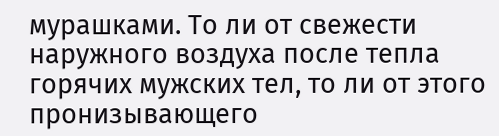мурашками. То ли от свежести наружного воздуха после тепла горячих мужских тел, то ли от этого пронизывающего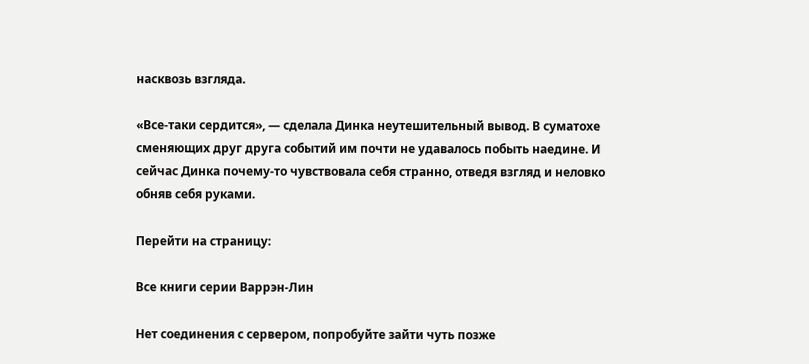насквозь взгляда.

«Все-таки сердится», — сделала Динка неутешительный вывод. В суматохе сменяющих друг друга событий им почти не удавалось побыть наедине. И сейчас Динка почему-то чувствовала себя странно, отведя взгляд и неловко обняв себя руками.

Перейти на страницу:

Все книги серии Варрэн-Лин

Нет соединения с сервером, попробуйте зайти чуть позже